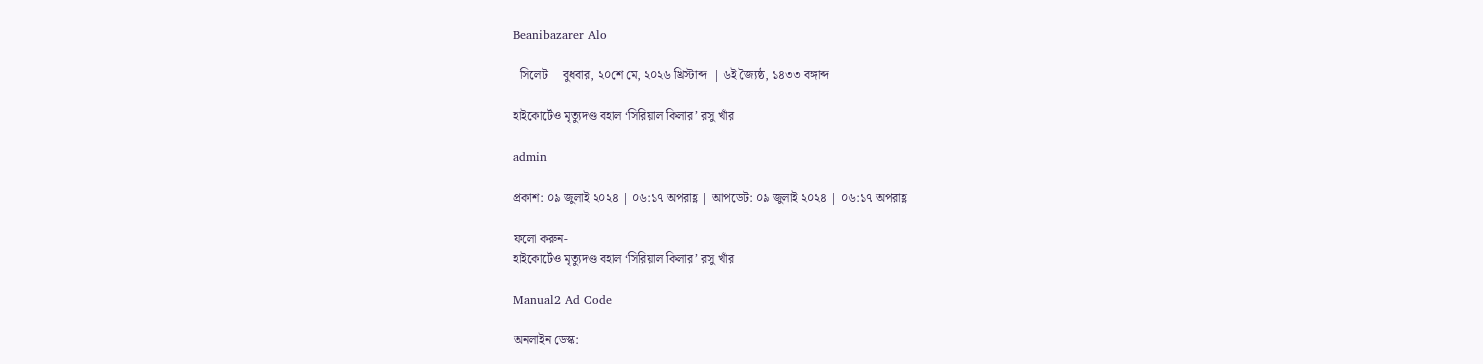Beanibazarer Alo

  সিলেট     বুধবার, ২০শে মে, ২০২৬ খ্রিস্টাব্দ  | ৬ই জ্যৈষ্ঠ, ১৪৩৩ বঙ্গাব্দ

হাইকোর্টেও মৃত্যুদণ্ড বহাল ‘সিরিয়াল কিলার’ রসু খাঁর

admin

প্রকাশ: ০৯ জুলাই ২০২৪ | ০৬:১৭ অপরাহ্ণ | আপডেট: ০৯ জুলাই ২০২৪ | ০৬:১৭ অপরাহ্ণ

ফলো করুন-
হাইকোর্টেও মৃত্যুদণ্ড বহাল ‘সিরিয়াল কিলার’ রসু খাঁর

Manual2 Ad Code

অনলাইন ডেস্ক: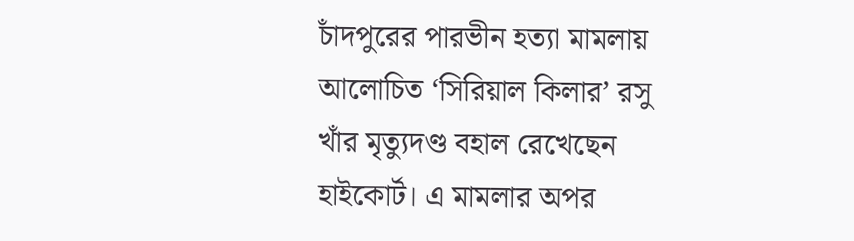চাঁদপুরের পারভীন হত্যা মামলায় আলোচিত ‘সিরিয়াল কিলার’ রসু খাঁর মৃত্যুদণ্ড বহাল রেখেছেন হাইকোর্ট। এ মামলার অপর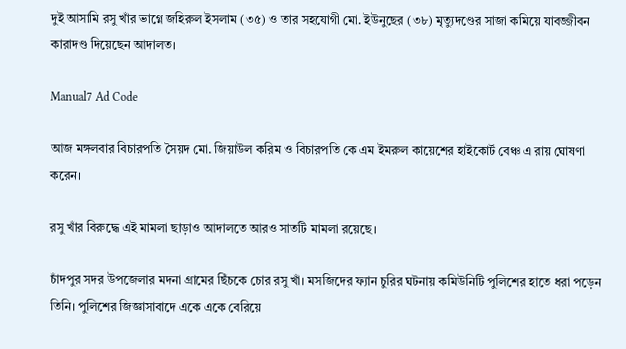দুই আসামি রসু খাঁর ভাগ্নে জহিরুল ইসলাম (৩৫) ও তার সহযোগী মো. ইউনুছের (৩৮) মৃত্যুদণ্ডের সাজা কমিয়ে যাবজ্জীবন কারাদণ্ড দিয়েছেন আদালত।

Manual7 Ad Code

আজ মঙ্গলবার বিচারপতি সৈয়দ মো. জিয়াউল করিম ও বিচারপতি কে এম ইমরুল কায়েশের হাইকোর্ট বেঞ্চ এ রায় ঘোষণা করেন।

রসু খাঁর বিরুদ্ধে এই মামলা ছাড়াও আদালতে আরও সাতটি মামলা রয়েছে।

চাঁদপুর সদর উপজেলার মদনা গ্রামের ছিঁচকে চোর রসু খাঁ। মসজিদের ফ্যান চুরির ঘটনায় কমিউনিটি পুলিশের হাতে ধরা পড়েন তিনি। পুলিশের জিজ্ঞাসাবাদে একে একে বেরিয়ে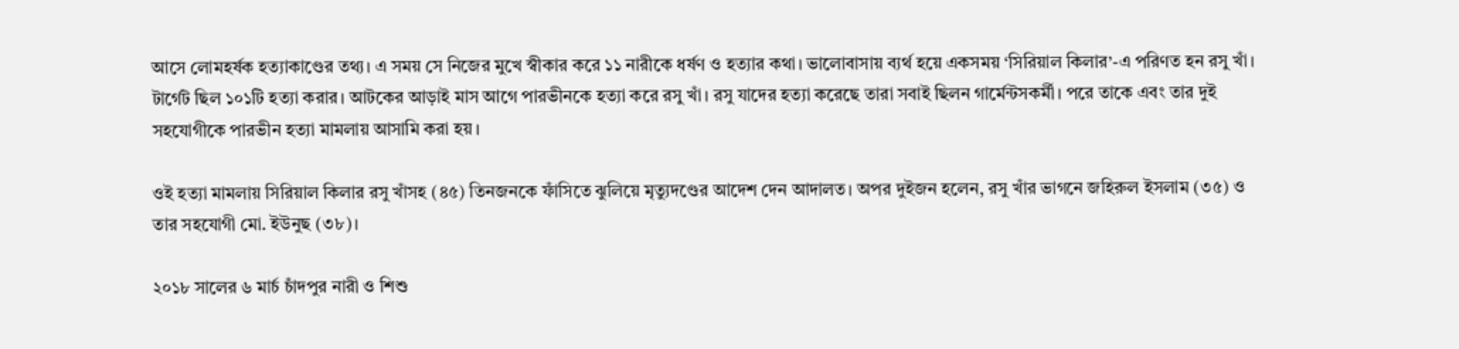আসে লোমহর্ষক হত্যাকাণ্ডের তথ্য। এ সময় সে নিজের মুখে স্বীকার করে ১১ নারীকে ধর্ষণ ও হত্যার কথা। ভালোবাসায় ব্যর্থ হয়ে একসময় ‘সিরিয়াল কিলার’-এ পরিণত হন রসু খাঁ। টার্গেট ছিল ১০১টি হত্যা করার। আটকের আড়াই মাস আগে পারভীনকে হত্যা করে রসু খাঁ। রসু যাদের হত্যা করেছে তারা সবাই ছিলন গার্মেন্টসকর্মী। পরে তাকে এবং তার দুই সহযোগীকে পারভীন হত্যা মামলায় আসামি করা হয়।

ওই হত্যা মামলায় সিরিয়াল কিলার রসু খাঁসহ (৪৫) তিনজনকে ফাঁসিতে ঝুলিয়ে মৃত্যুদণ্ডের আদেশ দেন আদালত। অপর দুইজন হলেন, রসু খাঁর ভাগনে জহিরুল ইসলাম (৩৫) ও তার সহযোগী মো. ইউনুছ (৩৮)।

২০১৮ সালের ৬ মার্চ চাঁদপুর নারী ও শিশু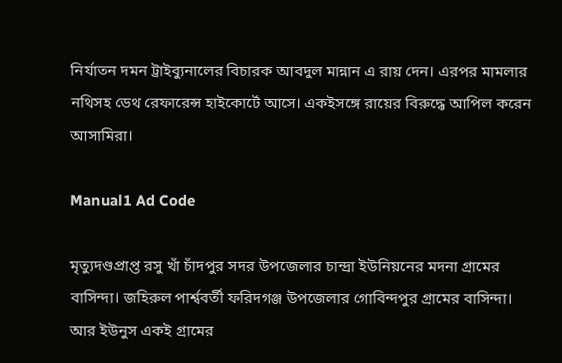নির্যাতন দমন ট্রাইব্যুনালের বিচারক আবদুল মান্নান এ রায় দেন। এরপর মামলার নথিসহ ডেথ রেফারেন্স হাইকোর্টে আসে। একইসঙ্গে রায়ের বিরুদ্ধে আপিল করেন আসামিরা।

Manual1 Ad Code

মৃত্যুদণ্ডপ্রাপ্ত রসু খাঁ চাঁদপুর সদর উপজেলার চান্দ্রা ইউনিয়নের মদনা গ্রামের বাসিন্দা। জহিরুল পার্শ্ববর্তী ফরিদগঞ্জ উপজেলার গোবিন্দপুর গ্রামের বাসিন্দা। আর ইউনুস একই গ্রামের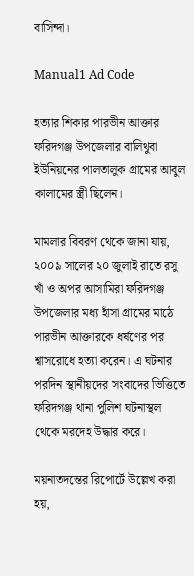বাসিন্দা।

Manual1 Ad Code

হত্যার শিকার পারভীন আক্তার ফরিদগঞ্জ উপজেলার বালিথুবা ইউনিয়নের পালতালুক গ্রামের আবুল কালামের স্ত্রী ছিলেন।

মামলার বিবরণ থেকে জানা যায়, ২০০৯ সালের ২০ জুলাই রাতে রসু খাঁ ও অপর আসামিরা ফরিদগঞ্জ উপজেলার মধ্য হাঁসা গ্রামের মাঠে পারভীন আক্তারকে ধর্ষণের পর শ্বাসরোধে হত্যা করেন। এ ঘটনার পরদিন স্থানীয়দের সংবাদের ভিত্তিতে ফরিদগঞ্জ থানা পুলিশ ঘটনাস্থল থেকে মরদেহ উদ্ধার করে।

ময়নাতদন্তের রিপোর্টে উল্লেখ করা হয়,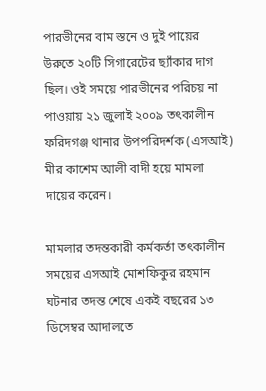পারভীনের বাম স্তনে ও দুই পায়ের উরুতে ২০টি সিগারেটের ছ্যাঁকার দাগ ছিল। ওই সময়ে পারভীনের পরিচয় না পাওয়ায় ২১ জুলাই ২০০৯ তৎকালীন ফরিদগঞ্জ থানার উপপরিদর্শক (এসআই) মীর কাশেম আলী বাদী হয়ে মামলা দায়ের করেন।

মামলার তদন্তকারী কর্মকর্তা তৎকালীন সময়ের এসআই মোশফিকুর রহমান ঘটনার তদন্ত শেষে একই বছরের ১৩ ডিসেম্বর আদালতে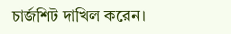চার্জশিট দাখিল করেন।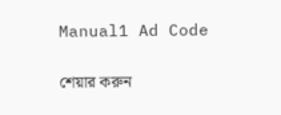Manual1 Ad Code

শেয়ার করুন